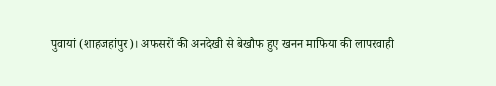पुवायां (शाहजहांपुर)। अफसरों की अनदेखी से बेखौफ हुए खनन माफिया की लापरवाही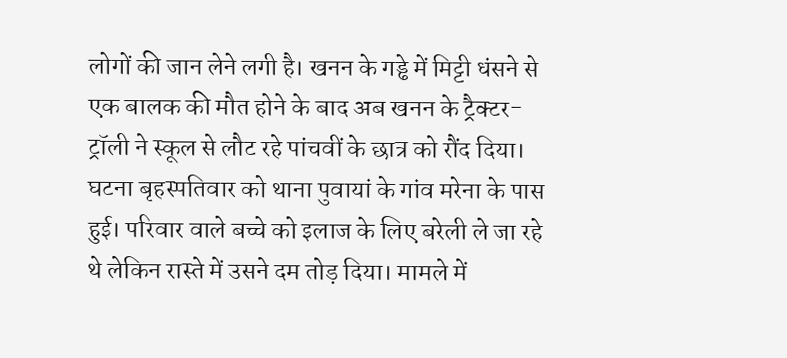लोगों की जान लेने लगी है। खनन के गड्ढे में मिट्टी धंसने से एक बालक की मौत होने के बाद अब खनन के ट्रैक्टर-ट्रॉली ने स्कूल से लौट रहे पांचवीं के छात्र को रौंद दिया। घटना बृहस्पतिवार को थाना पुवायां के गांव मरेना के पास हुई। परिवार वाले बच्चे को इलाज के लिए बरेली ले जा रहे थे लेकिन रास्ते में उसने दम तोड़ दिया। मामले में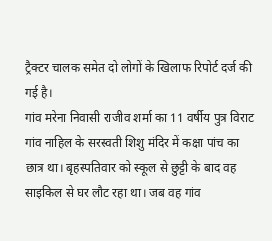ट्रैक्टर चालक समेत दो लोगों के खिलाफ रिपोर्ट दर्ज की गई है।
गांव मरेना निवासी राजीव शर्मा का 11 वर्षीय पुत्र विराट गांव नाहिल के सरस्वती शिशु मंदिर में कक्षा पांच का छात्र था। बृहस्पतिवार को स्कूल से छुट्टी के बाद वह साइकिल से घर लौट रहा था। जब वह गांव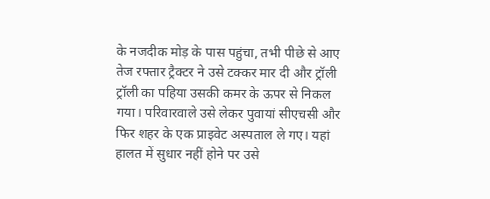के नजदीक मोड़ के पास पहुंचा, तभी पीछे से आए तेज रफ्तार ट्रैक्टर ने उसे टक्कर मार दी और ट्रॉली ट्रॉली का पहिया उसकी कमर के ऊपर से निकल गया। परिवारवाले उसे लेकर पुवायां सीएचसी और फिर शहर के एक प्राइवेट अस्पताल ले गए। यहां हालत में सुधार नहीं होने पर उसे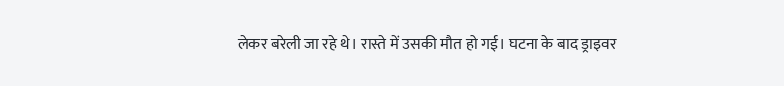लेकर बरेली जा रहे थे। रास्ते में उसकी मौत हो गई। घटना के बाद ड्राइवर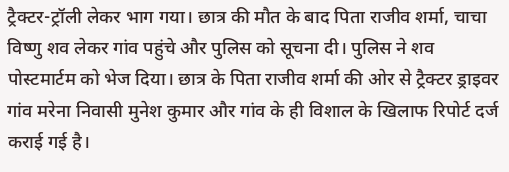ट्रैक्टर-ट्रॉली लेकर भाग गया। छात्र की मौत के बाद पिता राजीव शर्मा, चाचा विष्णु शव लेकर गांव पहुंचे और पुलिस को सूचना दी। पुलिस ने शव पोस्टमार्टम को भेज दिया। छात्र के पिता राजीव शर्मा की ओर से ट्रैक्टर ड्राइवर गांव मरेना निवासी मुनेश कुमार और गांव के ही विशाल के खिलाफ रिपोर्ट दर्ज कराई गई है।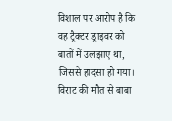विशाल पर आरोप है कि वह ट्रैक्टर ड्राइवर को बातों में उलझाए था, जिससे हादसा हो गया। विराट की मौत से बाबा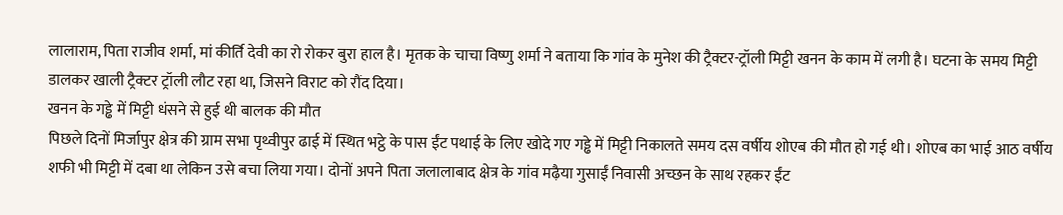लालाराम, पिता राजीव शर्मा, मां कीर्ति देवी का रो रोकर बुरा हाल है। मृतक के चाचा विष्णु शर्मा ने बताया कि गांव के मुनेश की ट्रैक्टर-ट्रॉली मिट्टी खनन के काम में लगी है। घटना के समय मिट्टी डालकर खाली ट्रैक्टर ट्रॉली लौट रहा था, जिसने विराट को रौंद दिया।
खनन के गड्ढे में मिट्टी धंसने से हुई थी बालक की मौत
पिछले दिनों मिर्जापुर क्षेत्र की ग्राम सभा पृथ्वीपुर ढाई में स्थित भट्ठे के पास ईंट पथाई के लिए खोदे गए गड्ढे में मिट्टी निकालते समय दस वर्षीय शोएब की मौत हो गई थी। शोएब का भाई आठ वर्षीय शफी भी मिट्टी में दबा था लेकिन उसे बचा लिया गया। दोनों अपने पिता जलालाबाद क्षेत्र के गांव मढ़ैया गुसाईं निवासी अच्छन के साथ रहकर ईंट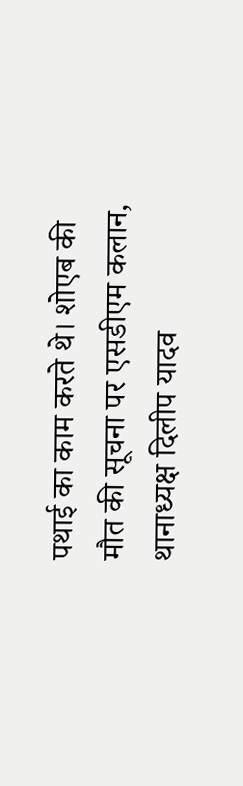पथाई का काम करते थे। शोएब की मौत की सूचना पर एसडीएम कलान, थानाध्यक्ष दिलीप यादव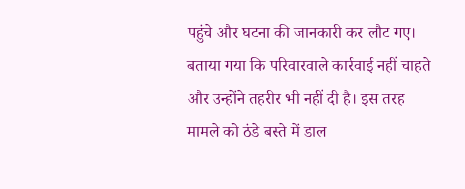पहुंचे और घटना की जानकारी कर लौट गए। बताया गया कि परिवारवाले कार्रवाई नहीं चाहते और उन्होंने तहरीर भी नहीं दी है। इस तरह मामले को ठंडे बस्ते में डाल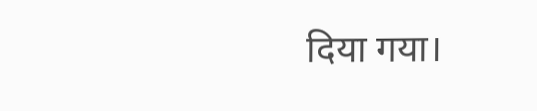दिया गया।